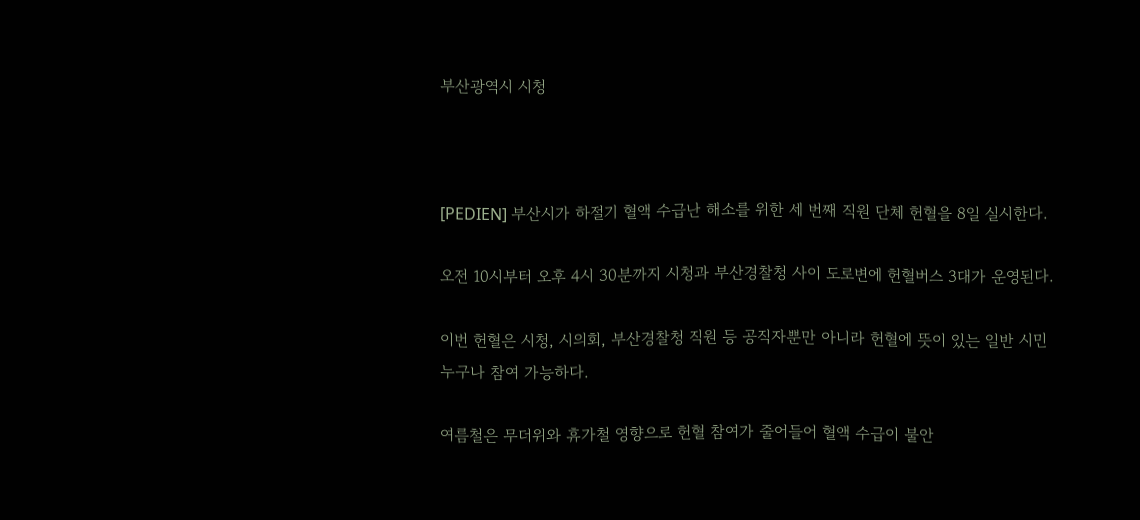부산광역시 시청



[PEDIEN] 부산시가 하절기 혈액 수급난 해소를 위한 세 번째 직원 단체 헌혈을 8일 실시한다.

오전 10시부터 오후 4시 30분까지 시청과 부산경찰청 사이 도로변에 헌혈버스 3대가 운영된다.

이번 헌혈은 시청, 시의회, 부산경찰청 직원 등 공직자뿐만 아니라 헌혈에 뜻이 있는 일반 시민 누구나 참여 가능하다.

여름철은 무더위와 휴가철 영향으로 헌혈 참여가 줄어들어 혈액 수급이 불안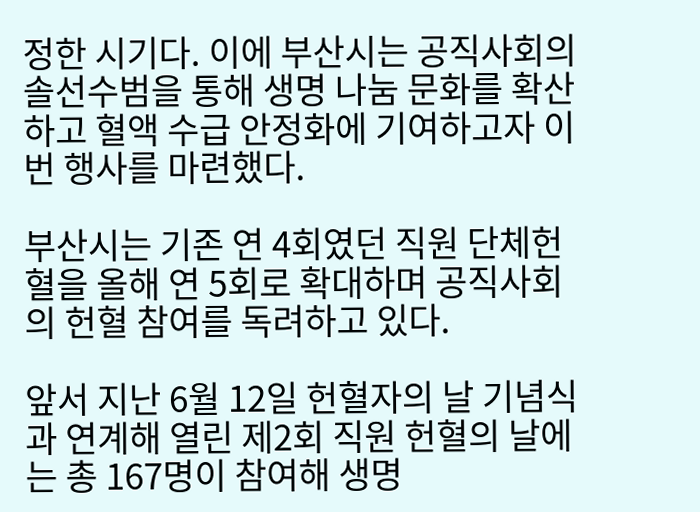정한 시기다. 이에 부산시는 공직사회의 솔선수범을 통해 생명 나눔 문화를 확산하고 혈액 수급 안정화에 기여하고자 이번 행사를 마련했다.

부산시는 기존 연 4회였던 직원 단체헌혈을 올해 연 5회로 확대하며 공직사회의 헌혈 참여를 독려하고 있다.

앞서 지난 6월 12일 헌혈자의 날 기념식과 연계해 열린 제2회 직원 헌혈의 날에는 총 167명이 참여해 생명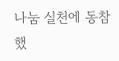나눔 실천에 동참했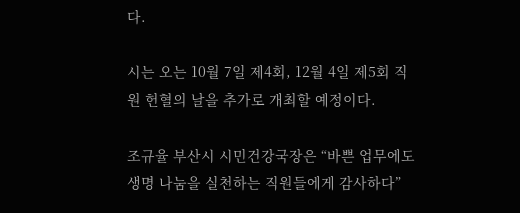다.

시는 오는 10월 7일 제4회, 12월 4일 제5회 직원 헌혈의 날을 추가로 개최할 예정이다.

조규율 부산시 시민건강국장은 “바쁜 업무에도 생명 나눔을 실천하는 직원들에게 감사하다”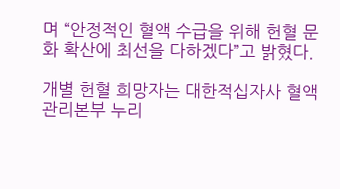며 “안정적인 혈액 수급을 위해 헌혈 문화 확산에 최선을 다하겠다”고 밝혔다.

개별 헌혈 희망자는 대한적십자사 혈액관리본부 누리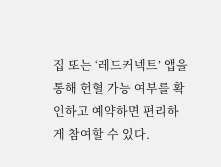집 또는 ‘레드커넥트’ 앱을 통해 헌혈 가능 여부를 확인하고 예약하면 편리하게 참여할 수 있다.